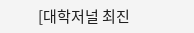[대학저널 최진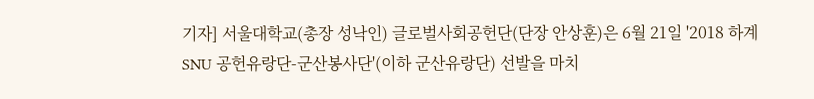기자] 서울대학교(총장 성낙인) 글로벌사회공헌단(단장 안상훈)은 6월 21일 '2018 하계 SNU 공헌유랑단-군산봉사단'(이하 군산유랑단) 선발을 마치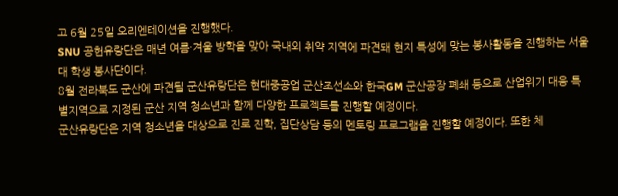고 6월 25일 오리엔테이션을 진행했다.
SNU 공헌유랑단은 매년 여름·겨울 방학을 맞아 국내외 취약 지역에 파견돼 현지 특성에 맞는 봉사활동을 진행하는 서울대 학생 봉사단이다.
8월 전라북도 군산에 파견될 군산유랑단은 현대중공업 군산조선소와 한국GM 군산공장 폐쇄 등으로 산업위기 대응 특별지역으로 지정된 군산 지역 청소년과 함께 다양한 프로젝트를 진행할 예정이다.
군산유랑단은 지역 청소년을 대상으로 진로 진학, 집단상담 등의 멘토링 프로그램을 진행할 예정이다. 또한 체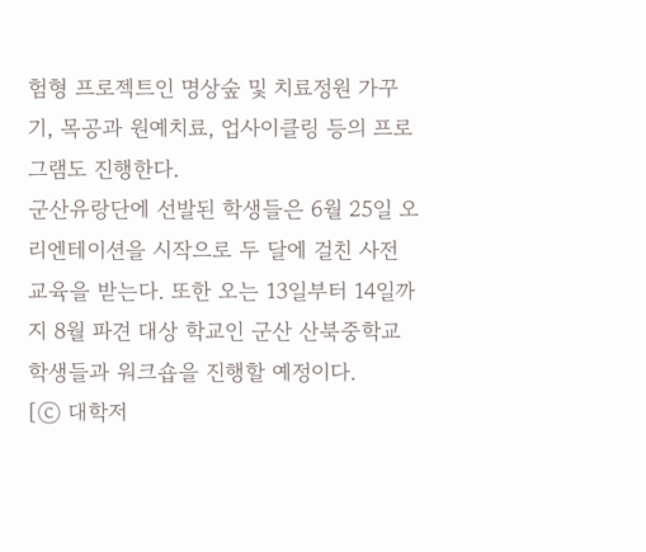험형 프로젝트인 명상숲 및 치료정원 가꾸기, 목공과 원예치료, 업사이클링 등의 프로그램도 진행한다.
군산유랑단에 선발된 학생들은 6월 25일 오리엔테이션을 시작으로 두 달에 걸친 사전 교육을 받는다. 또한 오는 13일부터 14일까지 8월 파견 대상 학교인 군산 산북중학교 학생들과 워크숍을 진행할 예정이다.
[ⓒ 대학저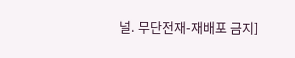널. 무단전재-재배포 금지]